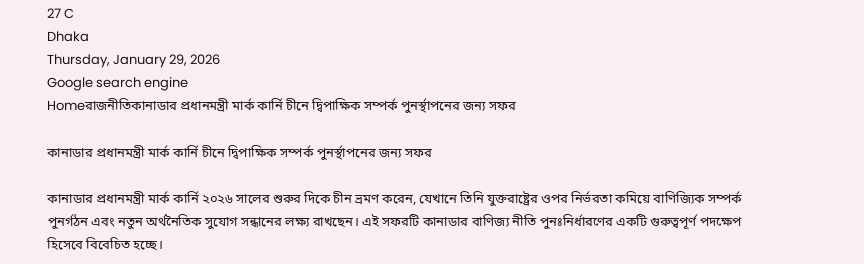27 C
Dhaka
Thursday, January 29, 2026
Google search engine
Homeরাজনীতিকানাডার প্রধানমন্ত্রী মার্ক কার্নি চীনে দ্বিপাক্ষিক সম্পর্ক পুনর্স্থাপনের জন্য সফর

কানাডার প্রধানমন্ত্রী মার্ক কার্নি চীনে দ্বিপাক্ষিক সম্পর্ক পুনর্স্থাপনের জন্য সফর

কানাডার প্রধানমন্ত্রী মার্ক কার্নি ২০২৬ সালের শুরুর দিকে চীন ভ্রমণ করেন, যেখানে তিনি যুক্তরাষ্ট্রের ওপর নির্ভরতা কমিয়ে বাণিজ্যিক সম্পর্ক পুনর্গঠন এবং নতুন অর্থনৈতিক সুযোগ সন্ধানের লক্ষ্য রাখছেন। এই সফরটি কানাডার বাণিজ্য নীতি পুনঃনির্ধারণের একটি গুরুত্বপূর্ণ পদক্ষেপ হিসেবে বিবেচিত হচ্ছে।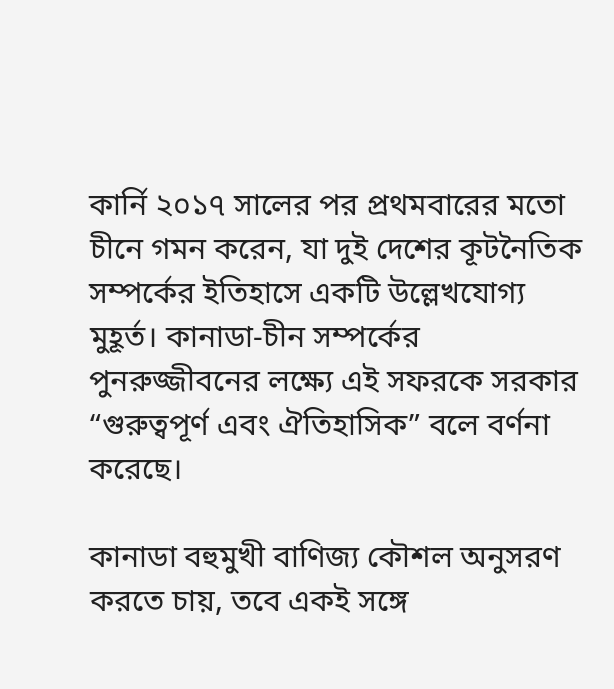কার্নি ২০১৭ সালের পর প্রথমবারের মতো চীনে গমন করেন, যা দুই দেশের কূটনৈতিক সম্পর্কের ইতিহাসে একটি উল্লেখযোগ্য মুহূর্ত। কানাডা-চীন সম্পর্কের পুনরুজ্জীবনের লক্ষ্যে এই সফরকে সরকার “গুরুত্বপূর্ণ এবং ঐতিহাসিক” বলে বর্ণনা করেছে।

কানাডা বহুমুখী বাণিজ্য কৌশল অনুসরণ করতে চায়, তবে একই সঙ্গে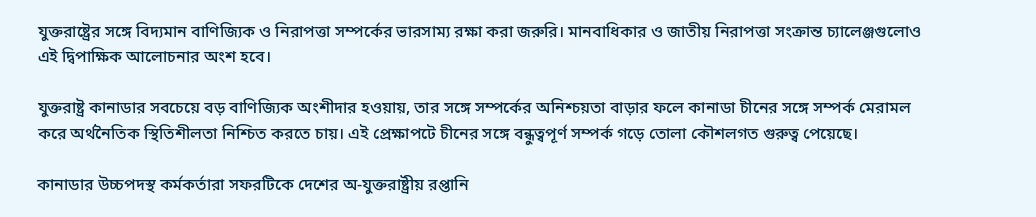যুক্তরাষ্ট্রের সঙ্গে বিদ্যমান বাণিজ্যিক ও নিরাপত্তা সম্পর্কের ভারসাম্য রক্ষা করা জরুরি। মানবাধিকার ও জাতীয় নিরাপত্তা সংক্রান্ত চ্যালেঞ্জগুলোও এই দ্বিপাক্ষিক আলোচনার অংশ হবে।

যুক্তরাষ্ট্র কানাডার সবচেয়ে বড় বাণিজ্যিক অংশীদার হওয়ায়, তার সঙ্গে সম্পর্কের অনিশ্চয়তা বাড়ার ফলে কানাডা চীনের সঙ্গে সম্পর্ক মেরামল করে অর্থনৈতিক স্থিতিশীলতা নিশ্চিত করতে চায়। এই প্রেক্ষাপটে চীনের সঙ্গে বন্ধুত্বপূর্ণ সম্পর্ক গড়ে তোলা কৌশলগত গুরুত্ব পেয়েছে।

কানাডার উচ্চপদস্থ কর্মকর্তারা সফরটিকে দেশের অ-যুক্তরাষ্ট্রীয় রপ্তানি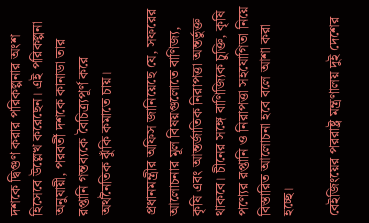দশকে দ্বিগুণ করার পরিকল্পনার অংশ হিসেবে উল্লেখ করেছেন। এই পরিকল্পনা অনুযায়ী, পরবর্তী দশকে কানাডা তার রপ্তানি গন্তব্যকে বৈচিত্র্যপূর্ণ করে অর্থনৈতিক ঝুঁকি কমাতে চায়।

প্রধানমন্ত্রীর অফিস জানিয়েছে যে, সফরের আলোচনার মূল বিষয়গুলোতে বাণিজ্য, কৃষি এবং আন্তর্জাতিক নিরাপত্তা অন্তর্ভুক্ত থাকবে। চীনের সঙ্গে বাণিজ্যিক চুক্তি, কৃষি পণ্যের রপ্তানি ও নিরাপত্তা সহযোগিতা নিয়ে বিস্তারিত আলোচনা হবে বলে আশা করা হচ্ছে।

বেইজিংয়ের পররাষ্ট্র মন্ত্রণালয় দুই দেশের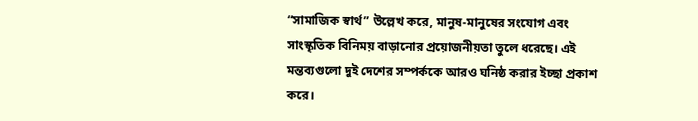“সামাজিক স্বার্থ” উল্লেখ করে, মানুষ-মানুষের সংযোগ এবং সাংস্কৃতিক বিনিময় বাড়ানোর প্রয়োজনীয়তা তুলে ধরেছে। এই মন্তব্যগুলো দুই দেশের সম্পর্ককে আরও ঘনিষ্ঠ করার ইচ্ছা প্রকাশ করে।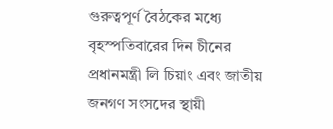গুরুত্বপূর্ণ বৈঠকের মধ্যে বৃহস্পতিবারের দিন চীনের প্রধানমন্ত্রী লি চিয়াং এবং জাতীয় জনগণ সংসদের স্থায়ী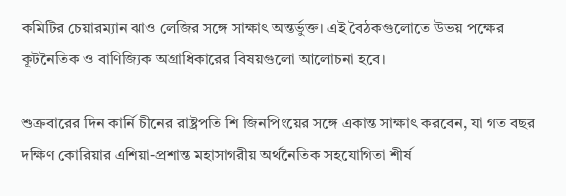কমিটির চেয়ারম্যান ঝাও লেজির সঙ্গে সাক্ষাৎ অন্তর্ভুক্ত। এই বৈঠকগুলোতে উভয় পক্ষের কূটনৈতিক ও বাণিজ্যিক অগ্রাধিকারের বিষয়গুলো আলোচনা হবে।

শুক্রবারের দিন কার্নি চীনের রাষ্ট্রপতি শি জিনপিংয়ের সঙ্গে একান্ত সাক্ষাৎ করবেন, যা গত বছর দক্ষিণ কোরিয়ার এশিয়া-প্রশান্ত মহাসাগরীয় অর্থনৈতিক সহযোগিতা শীর্ষ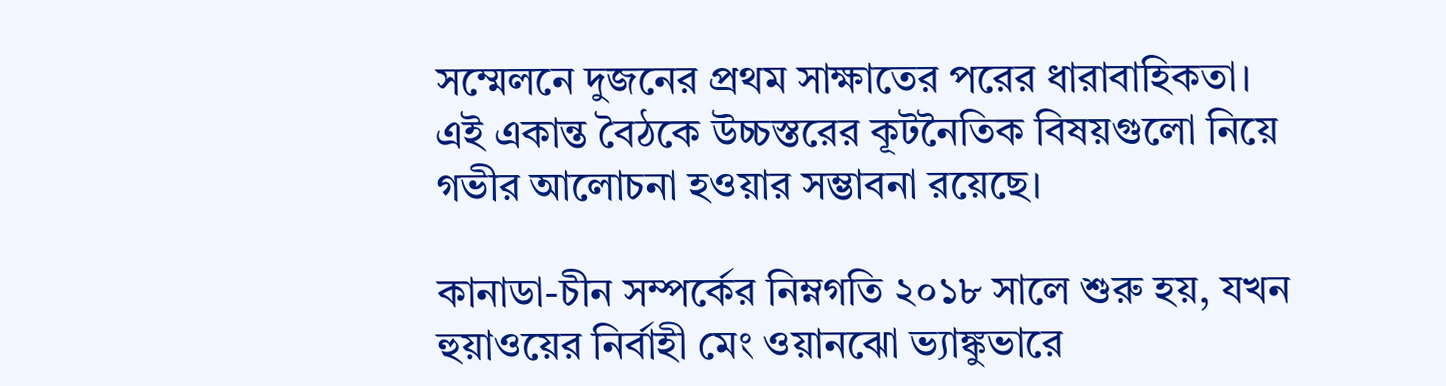সম্মেলনে দুজনের প্রথম সাক্ষাতের পরের ধারাবাহিকতা। এই একান্ত বৈঠকে উচ্চস্তরের কূটনৈতিক বিষয়গুলো নিয়ে গভীর আলোচনা হওয়ার সম্ভাবনা রয়েছে।

কানাডা-চীন সম্পর্কের নিম্নগতি ২০১৮ সালে শুরু হয়, যখন হুয়াওয়ের নির্বাহী মেং ওয়ানঝো ভ্যাঙ্কুভারে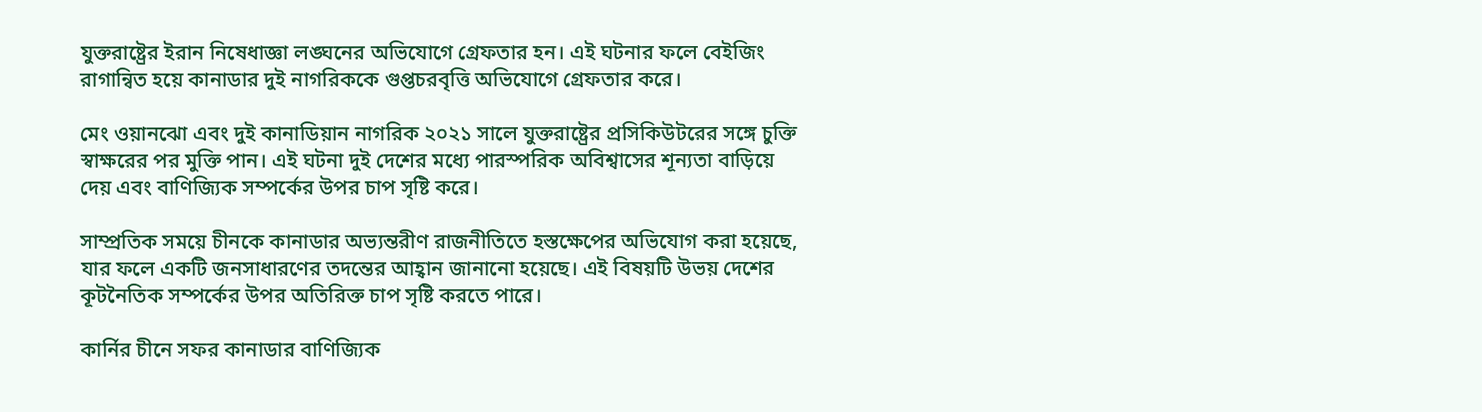যুক্তরাষ্ট্রের ইরান নিষেধাজ্ঞা লঙ্ঘনের অভিযোগে গ্রেফতার হন। এই ঘটনার ফলে বেইজিং রাগান্বিত হয়ে কানাডার দুই নাগরিককে গুপ্তচরবৃত্তি অভিযোগে গ্রেফতার করে।

মেং ওয়ানঝো এবং দুই কানাডিয়ান নাগরিক ২০২১ সালে যুক্তরাষ্ট্রের প্রসিকিউটরের সঙ্গে চুক্তি স্বাক্ষরের পর মুক্তি পান। এই ঘটনা দুই দেশের মধ্যে পারস্পরিক অবিশ্বাসের শূন্যতা বাড়িয়ে দেয় এবং বাণিজ্যিক সম্পর্কের উপর চাপ সৃষ্টি করে।

সাম্প্রতিক সময়ে চীনকে কানাডার অভ্যন্তরীণ রাজনীতিতে হস্তক্ষেপের অভিযোগ করা হয়েছে, যার ফলে একটি জনসাধারণের তদন্তের আহ্বান জানানো হয়েছে। এই বিষয়টি উভয় দেশের কূটনৈতিক সম্পর্কের উপর অতিরিক্ত চাপ সৃষ্টি করতে পারে।

কার্নির চীনে সফর কানাডার বাণিজ্যিক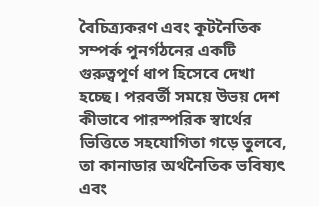বৈচিত্র্যকরণ এবং কূটনৈতিক সম্পর্ক পুনর্গঠনের একটি গুরুত্বপূর্ণ ধাপ হিসেবে দেখা হচ্ছে। পরবর্তী সময়ে উভয় দেশ কীভাবে পারস্পরিক স্বার্থের ভিত্তিতে সহযোগিতা গড়ে তুলবে, তা কানাডার অর্থনৈতিক ভবিষ্যৎ এবং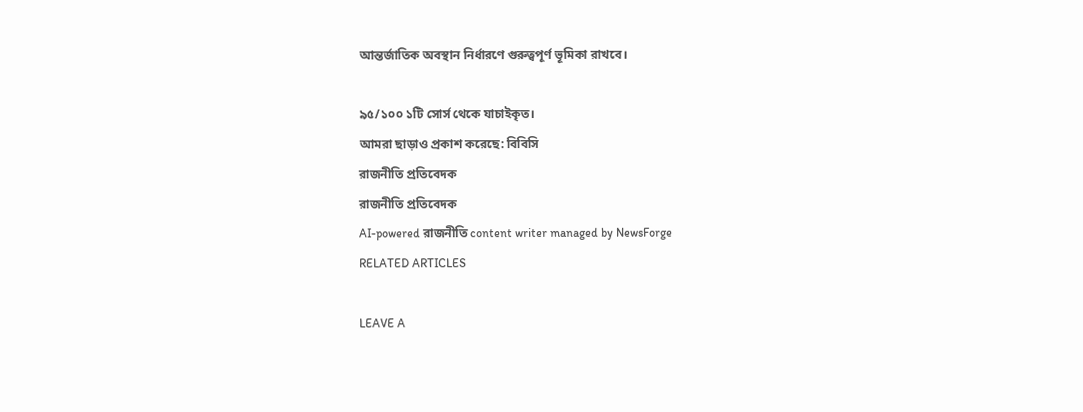আন্তর্জাতিক অবস্থান নির্ধারণে গুরুত্বপূর্ণ ভূমিকা রাখবে।

৯৫/১০০ ১টি সোর্স থেকে যাচাইকৃত।
আমরা ছাড়াও প্রকাশ করেছে: বিবিসি
রাজনীতি প্রতিবেদক
রাজনীতি প্রতিবেদক
AI-powered রাজনীতি content writer managed by NewsForge
RELATED ARTICLES

LEAVE A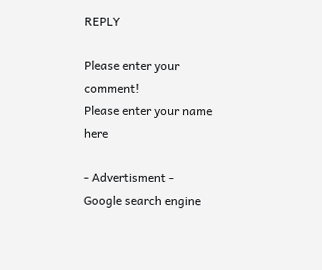REPLY

Please enter your comment!
Please enter your name here

- Advertisment -
Google search engine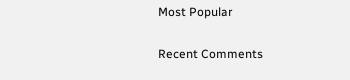Most Popular

Recent Comments